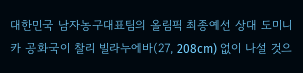대한민국 남자농구대표팀의 올림픽 최종예선 상대 도미니카 공화국이 찰리 빌라누에바(27, 208cm) 없이 나설 것으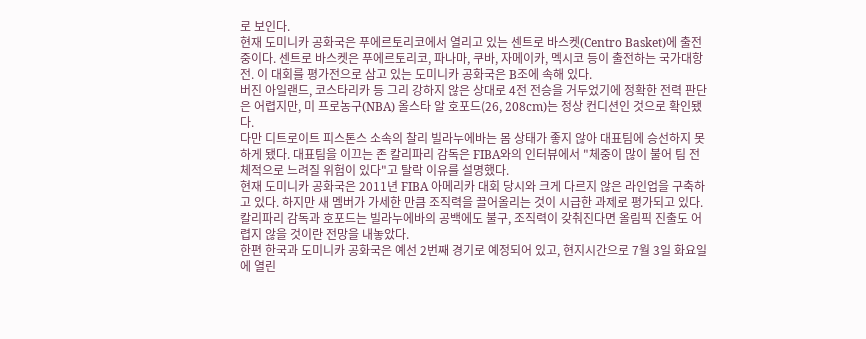로 보인다.
현재 도미니카 공화국은 푸에르토리코에서 열리고 있는 센트로 바스켓(Centro Basket)에 출전 중이다. 센트로 바스켓은 푸에르토리코, 파나마, 쿠바, 자메이카, 멕시코 등이 출전하는 국가대항전. 이 대회를 평가전으로 삼고 있는 도미니카 공화국은 B조에 속해 있다.
버진 아일랜드, 코스타리카 등 그리 강하지 않은 상대로 4전 전승을 거두었기에 정확한 전력 판단은 어렵지만, 미 프로농구(NBA) 올스타 알 호포드(26, 208cm)는 정상 컨디션인 것으로 확인됐다.
다만 디트로이트 피스톤스 소속의 찰리 빌라누에바는 몸 상태가 좋지 않아 대표팀에 승선하지 못하게 됐다. 대표팀을 이끄는 존 칼리파리 감독은 FIBA와의 인터뷰에서 "체중이 많이 불어 팀 전체적으로 느려질 위험이 있다"고 탈락 이유를 설명했다.
현재 도미니카 공화국은 2011년 FIBA 아메리카 대회 당시와 크게 다르지 않은 라인업을 구축하고 있다. 하지만 새 멤버가 가세한 만큼 조직력을 끌어올리는 것이 시급한 과제로 평가되고 있다. 칼리파리 감독과 호포드는 빌라누에바의 공백에도 불구, 조직력이 갖춰진다면 올림픽 진출도 어렵지 않을 것이란 전망을 내놓았다.
한편 한국과 도미니카 공화국은 예선 2번째 경기로 예정되어 있고, 현지시간으로 7월 3일 화요일에 열린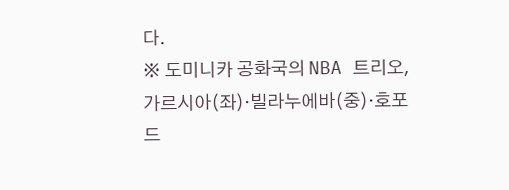다.
※ 도미니카 공화국의 NBA 트리오, 가르시아(좌)·빌라누에바(중)·호포드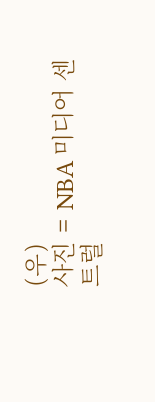(우)
사진 = NBA 미디어 센트럴